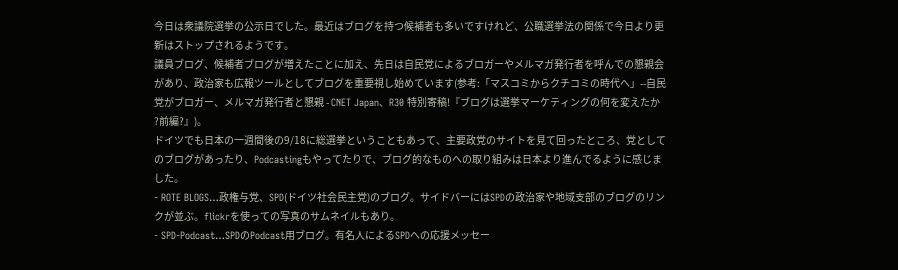今日は衆議院選挙の公示日でした。最近はブログを持つ候補者も多いですけれど、公職選挙法の関係で今日より更新はストップされるようです。
議員ブログ、候補者ブログが増えたことに加え、先日は自民党によるブロガーやメルマガ発行者を呼んでの懇親会があり、政治家も広報ツールとしてブログを重要視し始めています(参考:「マスコミからクチコミの時代へ」--自民党がブロガー、メルマガ発行者と懇親 - CNET Japan、R30 特別寄稿!『ブログは選挙マーケティングの何を変えたか ?前編?』)。
ドイツでも日本の一週間後の9/18に総選挙ということもあって、主要政党のサイトを見て回ったところ、党としてのブログがあったり、Podcastingもやってたりで、ブログ的なものへの取り組みは日本より進んでるように感じました。
- ROTE BLOGS…政権与党、SPD(ドイツ社会民主党)のブログ。サイドバーにはSPDの政治家や地域支部のブログのリンクが並ぶ。flickrを使っての写真のサムネイルもあり。
- SPD-Podcast…SPDのPodcast用ブログ。有名人によるSPDへの応援メッセー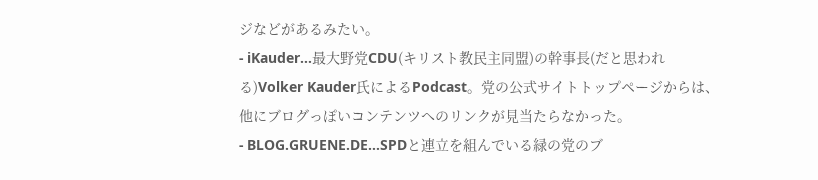ジなどがあるみたい。
- iKauder…最大野党CDU(キリスト教民主同盟)の幹事長(だと思われる)Volker Kauder氏によるPodcast。党の公式サイトトップページからは、他にブログっぽいコンテンツへのリンクが見当たらなかった。
- BLOG.GRUENE.DE…SPDと連立を組んでいる緑の党のブ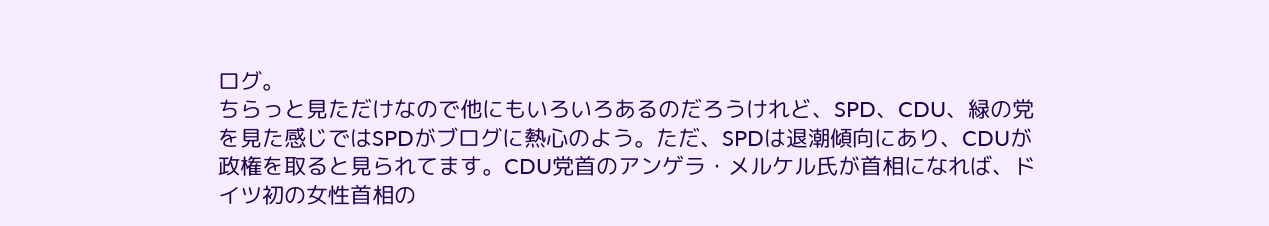ログ。
ちらっと見ただけなので他にもいろいろあるのだろうけれど、SPD、CDU、緑の党を見た感じではSPDがブログに熱心のよう。ただ、SPDは退潮傾向にあり、CDUが政権を取ると見られてます。CDU党首のアンゲラ・メルケル氏が首相になれば、ドイツ初の女性首相の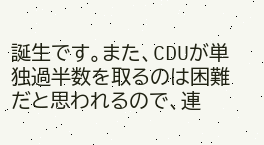誕生です。また、CDUが単独過半数を取るのは困難だと思われるので、連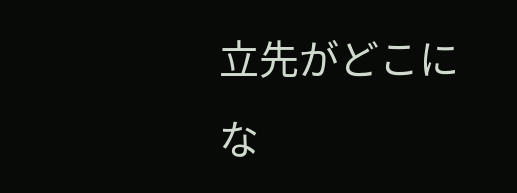立先がどこにな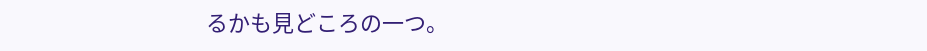るかも見どころの一つ。